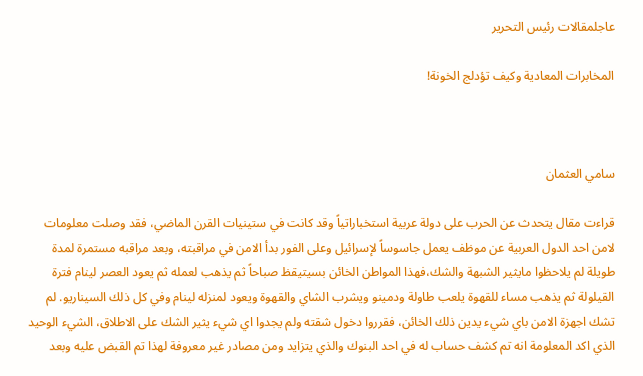عاجلمقالات رئيس التحرير

المخابرات المعادية وكيف تؤدلج الخونة!



سامي العثمان

قراءت مقال يتحدث عن الحرب على دولة عربية استخباراتياً وقد كانت في ستينيات القرن الماضي، فقد وصلت معلومات لامن احد الدول العربية عن موظف يعمل جاسوساً لإسرائيل وعلى الفور بدأ الامن في مراقبته، وبعد مراقبه مستمرة لمدة طويلة لم يلاحظوا مايثير الشبهة والشك،فهذا المواطن الخائن بسيتيقظ صباحاً ثم يذهب لعمله ثم يعود العصر لينام فترة القيلولة ثم يذهب مساء للقهوة يلعب طاولة ودمينو ويشرب الشاي والقهوة ويعود لمنزله لينام وفي كل ذلك السيناريو. لم تشك اجهزة الامن باي شيء يدين ذلك الخائن، فقرروا دخول شقته ولم يجدوا اي شيء يثير الشك على الاطلاق، الشيء الوحيد الذي اكد المعلومة انه تم كشف حساب له في احد البنوك والذي يتزايد ومن مصادر غير معروفة لهذا تم القبض عليه وبعد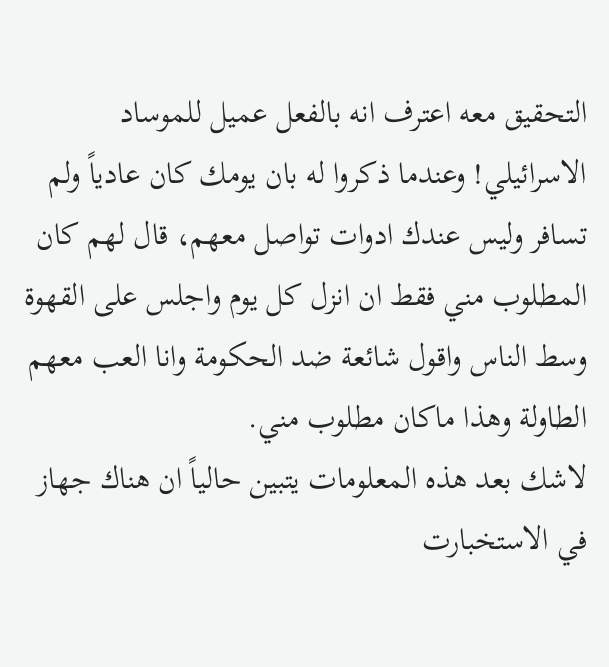التحقيق معه اعترف انه بالفعل عميل للموساد الاسرائيلي! وعندما ذكروا له بان يومك كان عادياً ولم تسافر وليس عندك ادوات تواصل معهم، قال لهم كان المطلوب مني فقط ان انزل كل يوم واجلس على القهوة وسط الناس واقول شائعة ضد الحكومة وانا العب معهم الطاولة وهذا ماكان مطلوب مني.
لاشك بعد هذه المعلومات يتبين حالياً ان هناك جهاز في الاستخبارت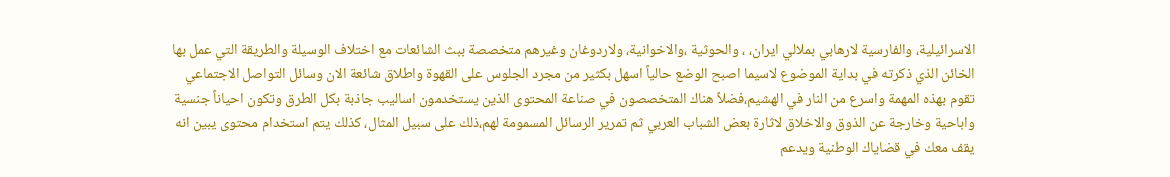الاسرائيلية، والفارسية لارهابي بملالي ايران، ، والحوثية ،والاخوانية، ولاردوغان وغيرهم متخصصة ببث الشائعات مع اختلاف الوسيلة والطريقة التي عمل بها الخائن الذي ذكرته في بداية الموضوع لاسيما اصبح الوضع حالياً اسهل بكثير من مجرد الجلوس على القهوة واطلاق شائعة الان وسائل التواصل الاجتماعي تقوم بهذه المهمة واسرع من النار في الهشيم،فضلاً هناك المتخصصون في صناعة المحتوى الذين يستخدمون اساليب جاذبة بكل الطرق وتكون احياناً جنسية واباحية وخارجة عن الذوق والاخلاق لاثارة بعض الشباب العربي ثم تمرير الرسائل المسمومة لهم،ذلك على سبيل المثال، كذلك يتم استخدام محتوى يبين انه يقف معك في قضاياك الوطنية ويدعم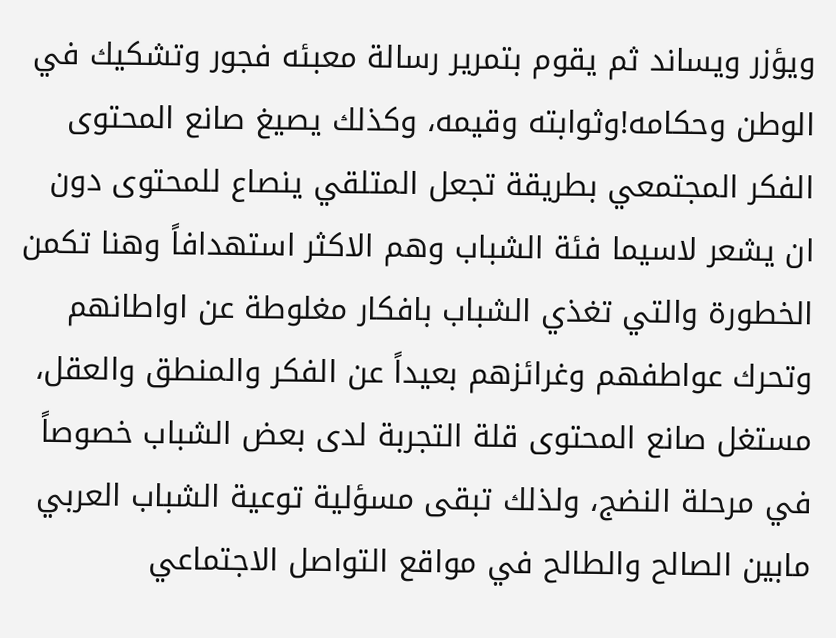ويؤزر ويساند ثم يقوم بتمرير رسالة معبئه فجور وتشكيك في الوطن وحكامه!وثوابته وقيمه، وكذلك يصيغ صانع المحتوى الفكر المجتمعي بطريقة تجعل المتلقي ينصاع للمحتوى دون ان يشعر لاسيما فئة الشباب وهم الاكثر استهدافاً وهنا تكمن الخطورة والتي تغذي الشباب بافكار مغلوطة عن اواطانهم وتحرك عواطفهم وغرائزهم بعيداً عن الفكر والمنطق والعقل، مستغل صانع المحتوى قلة التجربة لدى بعض الشباب خصوصاً في مرحلة النضج، ولذلك تبقى مسؤلية توعية الشباب العربي مابين الصالح والطالح في مواقع التواصل الاجتماعي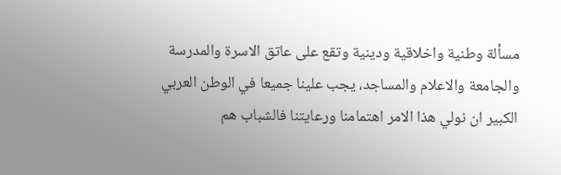مسألة وطنية واخلاقية ودينية وتقع على عاتق الاسرة والمدرسة والجامعة والاعلام والمساجد، يجب علينا جميعا في الوطن العربي الكبير ان نولي هذا الامر اهتمامنا ورعايتنا فالشباب هم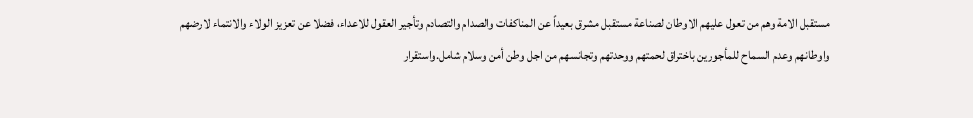مستقبل الامة وهم من تعول عليهم الاوطان لصناعة مستقبل مشرق بعيداً عن المناكفات والصدام والتصادم وتأجير العقول للاعداء، فضلا عن تعزيز الولاء والانتماء لارضهم واوطانهم وعدم السماح للمأجورين باختراق لحمتهم ووحدتهم وتجانسهم من اجل وطن أمن وسلام شامل.واستقرار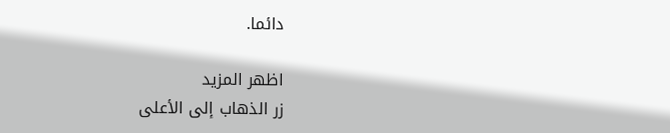دائما.

اظهر المزيد
زر الذهاب إلى الأعلى